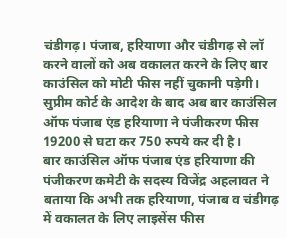चंडीगढ़। पंजाब, हरियाणा और चंडीगढ़ से लॉ करने वालों को अब वकालत करने के लिए बार काउंसिल को मोटी फीस नहीं चुकानी पड़ेगी। सुप्रीम कोर्ट के आदेश के बाद अब बार काउंसिल ऑफ पंजाब एंड हरियाणा ने पंजीकरण फीस 19200 से घटा कर 750 रुपये कर दी है।
बार काउंसिल ऑफ पंजाब एंड हरियाणा की पंजीकरण कमेटी के सदस्य विजेंद्र अहलावत ने बताया कि अभी तक हरियाणा, पंजाब व चंडीगढ़ में वकालत के लिए लाइसेंस फीस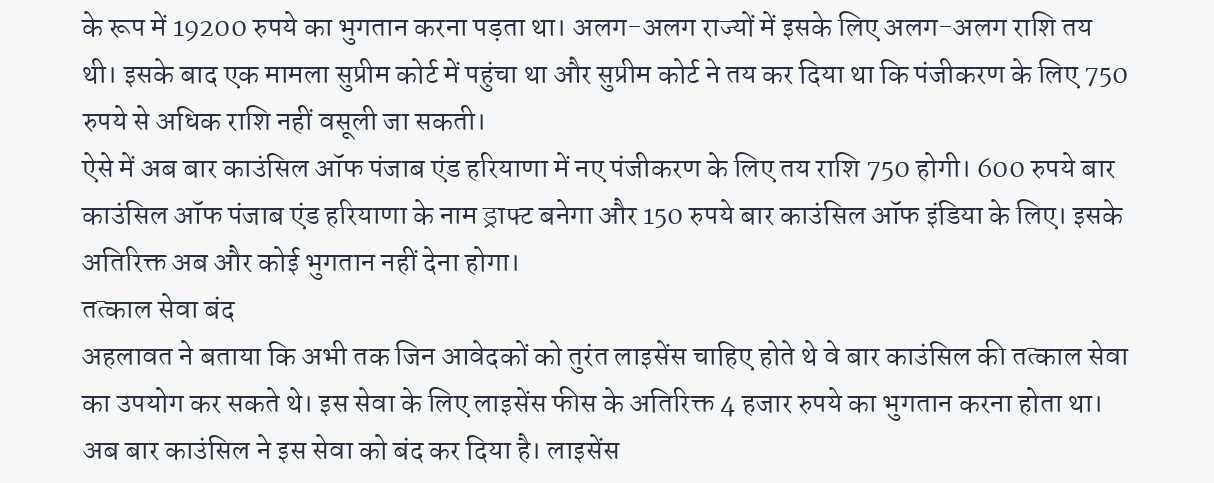के रूप में 19200 रुपये का भुगतान करना पड़ता था। अलग-अलग राज्यों में इसके लिए अलग-अलग राशि तय थी। इसके बाद एक मामला सुप्रीम कोर्ट में पहुंचा था और सुप्रीम कोर्ट ने तय कर दिया था कि पंजीकरण के लिए 750 रुपये से अधिक राशि नहीं वसूली जा सकती।
ऐसे में अब बार काउंसिल ऑफ पंजाब एंड हरियाणा में नए पंजीकरण के लिए तय राशि 750 होगी। 600 रुपये बार काउंसिल ऑफ पंजाब एंड हरियाणा के नाम ड्राफ्ट बनेगा और 150 रुपये बार काउंसिल ऑफ इंडिया के लिए। इसके अतिरिक्त अब और कोई भुगतान नहीं देना होगा।
तत्काल सेवा बंद
अहलावत ने बताया कि अभी तक जिन आवेदकों को तुरंत लाइसेंस चाहिए होते थे वे बार काउंसिल की तत्काल सेवा का उपयोग कर सकते थे। इस सेवा के लिए लाइसेंस फीस के अतिरिक्त 4 हजार रुपये का भुगतान करना होता था। अब बार काउंसिल ने इस सेवा को बंद कर दिया है। लाइसेंस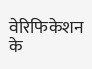वेरिफिकेशन के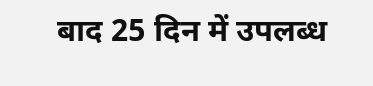बाद 25 दिन में उपलब्ध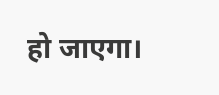हो जाएगा।